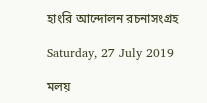হাংরি আন্দোলন রচনাসংগ্রহ

Saturday, 27 July 2019

মলয়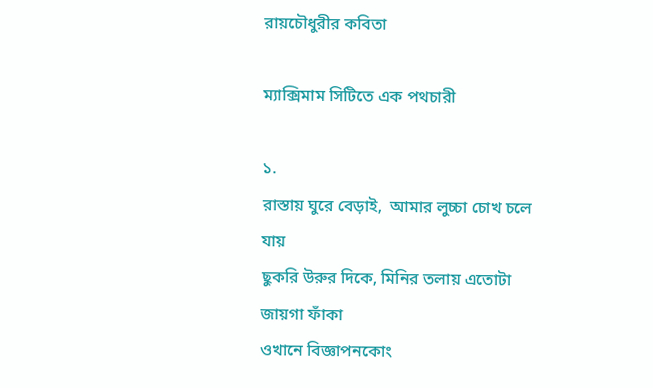রায়চৌধুরীর কবিতা

ম্যাক্সিমাম সিটিতে এক পথচারী

১.
রাস্তায় ঘুরে বেড়াই,  আমার লুচ্চা চোখ চলে যায়
ছুকরি উরুর দিকে, মিনির তলায় এতোটা জায়গা ফাঁকা
ওখানে বিজ্ঞাপনকোং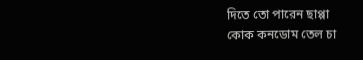দিতে তো পারেন ছাপ্পা
কোক কনডোম তেল চা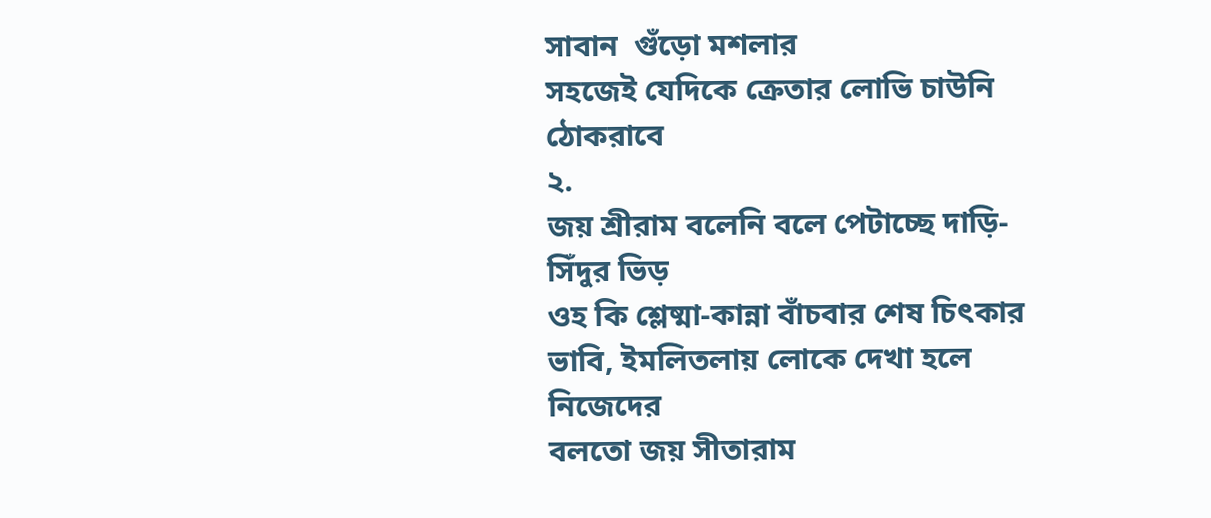সাবান  গুঁড়ো মশলার
সহজেই যেদিকে ক্রেতার লোভি চাউনি ঠোকরাবে
২.
জয় শ্রীরাম বলেনি বলে পেটাচ্ছে দাড়ি-সিঁদুর ভিড়
ওহ কি শ্লেষ্মা-কান্না বাঁচবার শেষ চিৎকার
ভাবি, ইমলিতলায় লোকে দেখা হলে নিজেদের
বলতো জয় সীতারাম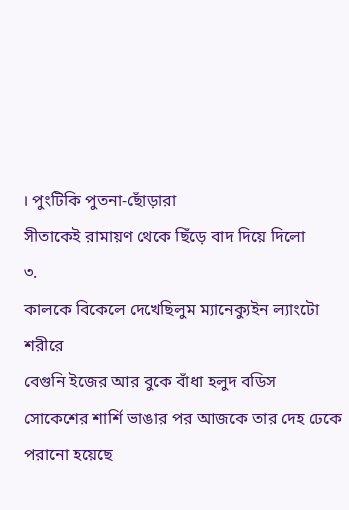। পুংটিকি পুতনা-ছোঁড়ারা
সীতাকেই রামায়ণ থেকে ছিঁড়ে বাদ দিয়ে দিলো
৩.
কালকে বিকেলে দেখেছিলুম ম্যানেক্যুইন ল্যাংটো শরীরে
বেগুনি ইজের আর বুকে বাঁধা হলুদ বডিস
সোকেশের শার্শি ভাঙার পর আজকে তার দেহ ঢেকে
পরানো হয়েছে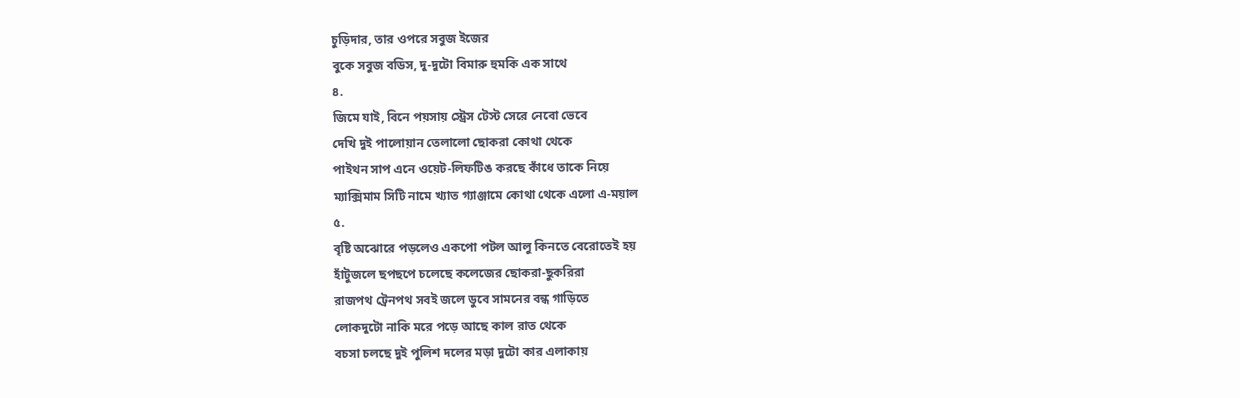চুড়িদার, তার ওপরে সবুজ ইজের
বুকে সবুজ বডিস, দু-দুটো বিমারু হুমকি এক সাথে
৪.
জিমে যাই, বিনে পয়সায় স্ট্রেস টেস্ট সেরে নেবো ভেবে
দেখি দুই পালোয়ান তেলালো ছোকরা কোথা থেকে
পাইথন সাপ এনে ওয়েট-লিফটিঙ করছে কাঁধে তাকে নিয়ে
ম্যাক্সিমাম সিটি নামে খ্যাত গ্যাঞ্জামে কোথা থেকে এলো এ-ময়াল
৫.
বৃষ্টি অঝোরে পড়লেও একপো পটল আলু কিনতে বেরোতেই হয়
হাঁটুজলে ছপছপে চলেছে কলেজের ছোকরা-ছুকরিরা
রাজপথ ট্রেনপথ সবই জলে ডুবে সামনের বন্ধ গাড়িতে
লোকদুটো নাকি মরে পড়ে আছে কাল রাত থেকে
বচসা চলছে দুই পুলিশ দলের মড়া দুটো কার এলাকায়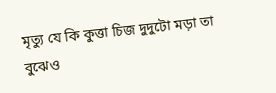মৃত্যু যে কি কুত্তা চিজ দুদুটো মড়া তা বুঝেও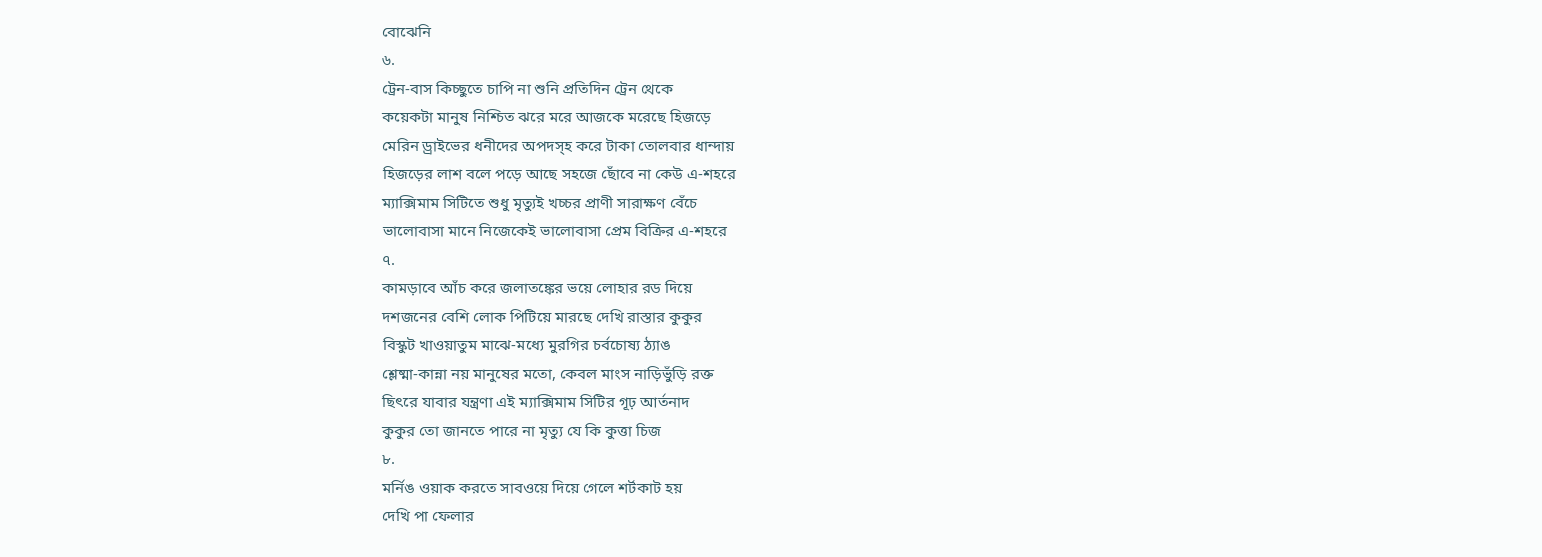বোঝেনি
৬.
ট্রেন-বাস কিচ্ছুতে চাপি না শুনি প্রতিদিন ট্রেন থেকে
কয়েকটা মানুষ নিশ্চিত ঝরে মরে আজকে মরেছে হিজড়ে
মেরিন ড্রাইভের ধনীদের অপদস্হ করে টাকা তোলবার ধান্দায়
হিজড়ের লাশ বলে পড়ে আছে সহজে ছোঁবে না কেউ এ-শহরে
ম্যাক্সিমাম সিটিতে শুধু মৃত্যুই খচ্চর প্রাণী সারাক্ষণ বেঁচে
ভালোবাসা মানে নিজেকেই ভালোবাসা প্রেম বিক্রির এ-শহরে
৭.
কামড়াবে আঁচ করে জলাতঙ্কের ভয়ে লোহার রড দিয়ে
দশজনের বেশি লোক পিটিয়ে মারছে দেখি রাস্তার কুকুর
বিস্কুট খাওয়াতুম মাঝে-মধ্যে মুরগির চর্বচোষ্য ঠ্যাঙ
শ্লেষ্মা-কান্না নয় মানুষের মতো, কেবল মাংস নাড়িভুঁড়ি রক্ত
ছিৎরে যাবার যন্ত্রণা এই ম্যাক্সিমাম সিটির গূঢ় আর্তনাদ
কুকুর তো জানতে পারে না মৃত্যু যে কি কুত্তা চিজ
৮.
মর্নিঙ ওয়াক করতে সাবওয়ে দিয়ে গেলে শর্টকাট হয়
দেখি পা ফেলার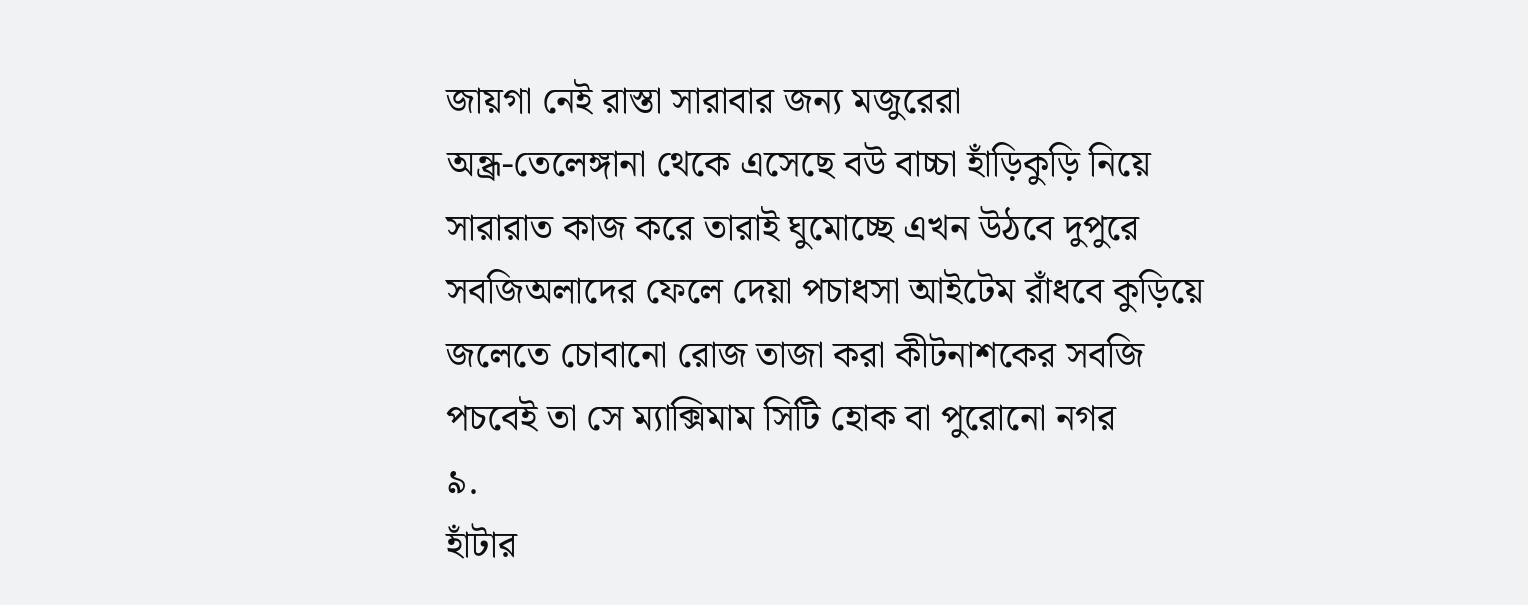জায়গা নেই রাস্তা সারাবার জন্য মজুরেরা
অন্ধ্র-তেলেঙ্গানা থেকে এসেছে বউ বাচ্চা হাঁড়িকুড়ি নিয়ে
সারারাত কাজ করে তারাই ঘুমোচ্ছে এখন উঠবে দুপুরে
সবজিঅলাদের ফেলে দেয়া পচাধসা আইটেম রাঁধবে কুড়িয়ে
জলেতে চোবানো রোজ তাজা করা কীটনাশকের সবজি
পচবেই তা সে ম্যাক্সিমাম সিটি হোক বা পুরোনো নগর
৯.
হাঁটার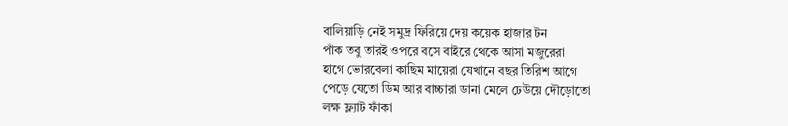বালিয়াড়ি নেই সমুদ্র ফিরিয়ে দেয় কয়েক হাজার টন
পাঁক তবু তারই ওপরে বসে বাইরে থেকে আসা মজুরেরা
হাগে ভোরবেলা কাছিম মায়েরা যেখানে বছর তিরিশ আগে
পেড়ে যেতো ডিম আর বাচ্চারা ডানা মেলে ঢেউয়ে দৌড়োতো
লক্ষ ফ্ল্যাট ফাঁকা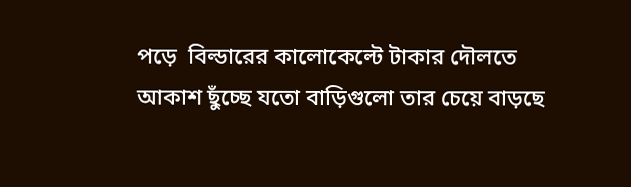পড়ে  বিল্ডারের কালোকেল্টে টাকার দৌলতে
আকাশ ছুঁচ্ছে যতো বাড়িগুলো তার চেয়ে বাড়ছে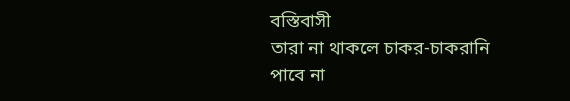বস্তিবাসী
তারা না থাকলে চাকর-চাকরানি পাবে না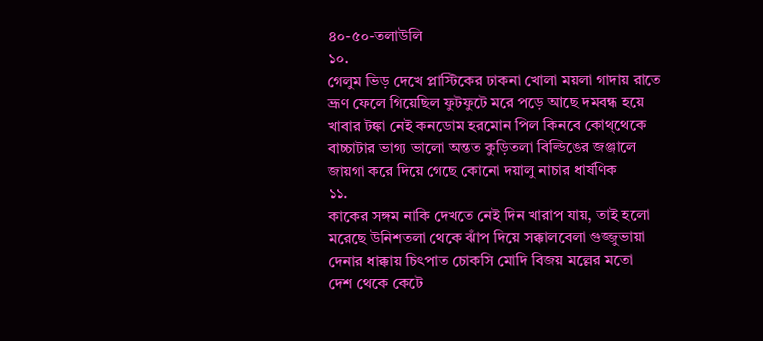৪০-৫০-তলাউলি
১০.
গেলুম ভিড় দেখে প্লাস্টিকের ঢাকনা খোলা ময়লা গাদায় রাতে
ভ্রূণ ফেলে গিয়েছিল ফুটফুটে মরে পড়ে আছে দমবন্ধ হয়ে
খাবার টঙ্কা নেই কনডোম হরমোন পিল কিনবে কোথ্থেকে
বাচ্চাটার ভাগ্য ভালো অন্তত কুড়িতলা বিল্ডিঙের জঞ্জালে
জায়গা করে দিয়ে গেছে কোনো দয়ালু নাচার ধার্ষণিক
১১.
কাকের সঙ্গম নাকি দেখতে নেই দিন খারাপ যায়, তাই হলো
মরেছে উনিশতলা থেকে ঝাঁপ দিয়ে সক্কালবেলা গুজ্জুভায়া
দেনার ধাক্কায় চিৎপাত চোকসি মোদি বিজয় মল্লের মতো
দেশ থেকে কেটে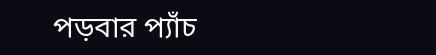পড়বার প্যাঁচ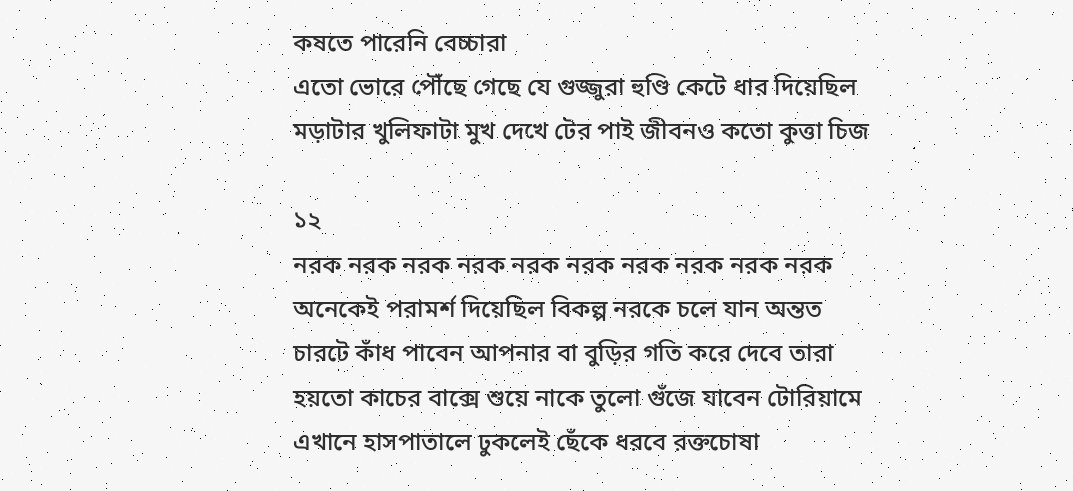কষতে পারেনি বেচ্চারা
এতো ভোরে পৌঁছে গেছে যে গুজ্জুরা হুণ্ডি কেটে ধার দিয়েছিল
মড়াটার খুলিফাটা মুখ দেখে টের পাই জীবনও কতো কুত্তা চিজ

১২
নরক নরক নরক নরক নরক নরক নরক নরক নরক নরক
অনেকেই পরামর্শ দিয়েছিল বিকল্প নরকে চলে যান অন্তত
চারটে কাঁধ পাবেন আপনার বা বুড়ির গতি করে দেবে তারা
হয়তো কাচের বাক্সে শুয়ে নাকে তুলো গুঁজে যাবেন টোরিয়ামে
এখানে হাসপাতালে ঢুকলেই ছেঁকে ধরবে রক্তচোষা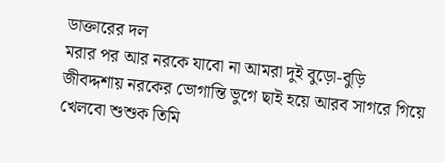ডাক্তারের দল
মরার পর আর নরকে যাবো না আমরা দুই বুড়ো-বুড়ি
জীবদ্দশায় নরকের ভোগান্তি ভুগে ছাই হয়ে আরব সাগরে গিয়ে
খেলবো শুশুক তিমি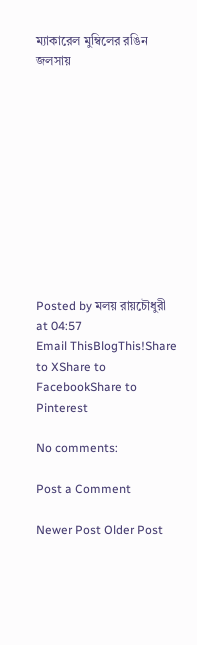ম্যাকারেল মুম্বিলের রঙিন জলসায়











Posted by মলয় রায়চৌধুরী at 04:57
Email ThisBlogThis!Share to XShare to FacebookShare to Pinterest

No comments:

Post a Comment

Newer Post Older Post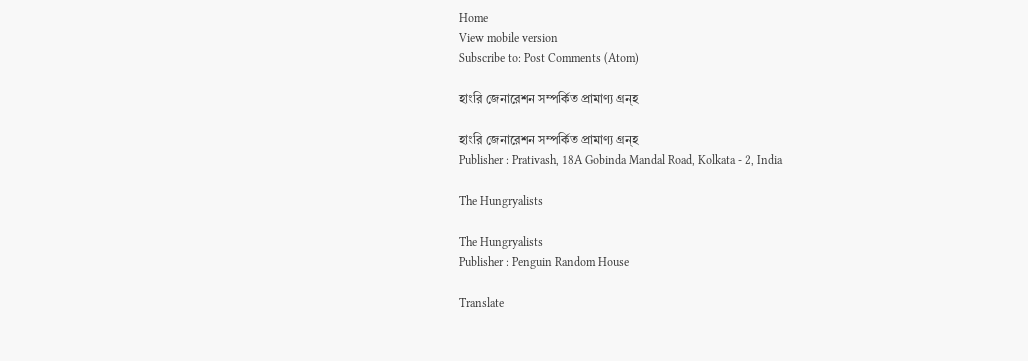Home
View mobile version
Subscribe to: Post Comments (Atom)

হাংরি জেনারেশন সম্পর্কিত প্রামাণ্য গ্রন্হ

হাংরি জেনারেশন সম্পর্কিত প্রামাণ্য গ্রন্হ
Publisher : Prativash, 18A Gobinda Mandal Road, Kolkata - 2, India

The Hungryalists

The Hungryalists
Publisher : Penguin Random House

Translate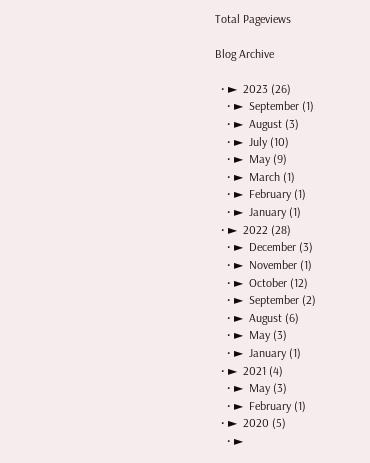Total Pageviews

Blog Archive

  • ►  2023 (26)
    • ►  September (1)
    • ►  August (3)
    • ►  July (10)
    • ►  May (9)
    • ►  March (1)
    • ►  February (1)
    • ►  January (1)
  • ►  2022 (28)
    • ►  December (3)
    • ►  November (1)
    • ►  October (12)
    • ►  September (2)
    • ►  August (6)
    • ►  May (3)
    • ►  January (1)
  • ►  2021 (4)
    • ►  May (3)
    • ►  February (1)
  • ►  2020 (5)
    • ►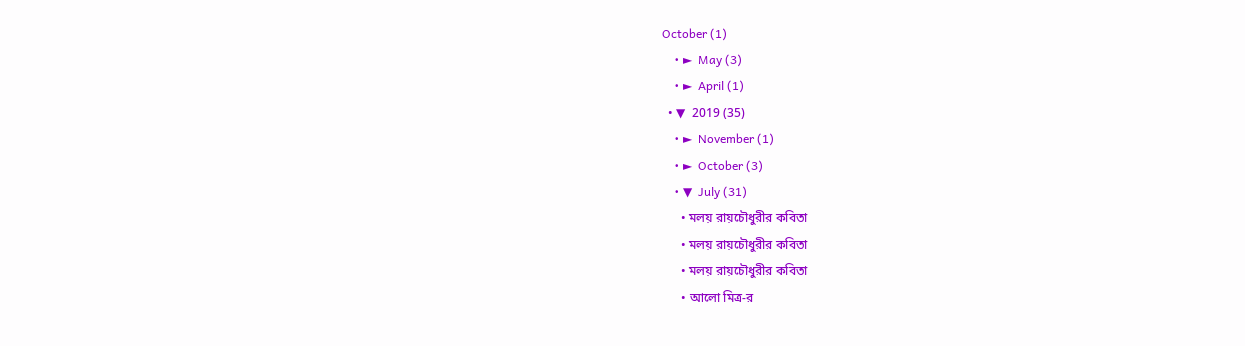October (1)
    • ►  May (3)
    • ►  April (1)
  • ▼  2019 (35)
    • ►  November (1)
    • ►  October (3)
    • ▼  July (31)
      • মলয় রায়চৌধুরীর কবিতা
      • মলয় রায়চৌধুরীর কবিতা
      • মলয় রায়চৌধুরীর কবিতা
      • আলো মিত্র-র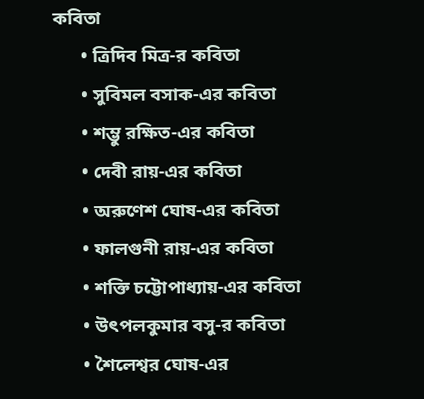কবিতা
      • ত্রিদিব মিত্র-র কবিতা
      • সুবিমল বসাক-এর কবিতা
      • শম্ভু রক্ষিত-এর কবিতা
      • দেবী রায়-এর কবিতা
      • অরুণেশ ঘোষ-এর কবিতা
      • ফালগুনী রায়-এর কবিতা
      • শক্তি চট্টোপাধ্যায়-এর কবিতা
      • উৎপলকুমার বসু-র কবিতা
      • শৈলেশ্বর ঘোষ-এর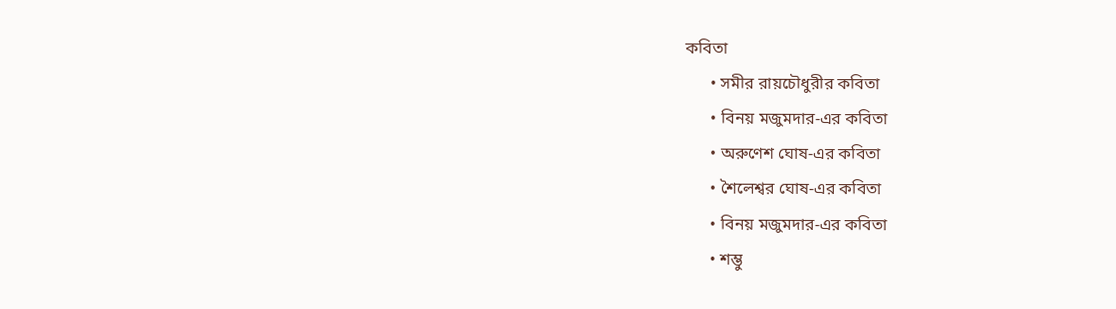কবিতা
      • সমীর রায়চৌধুরীর কবিতা
      • বিনয় মজুমদার-এর কবিতা
      • অরুণেশ ঘোষ-এর কবিতা
      • শৈলেশ্বর ঘোষ-এর কবিতা
      • বিনয় মজুমদার-এর কবিতা
      • শম্ভু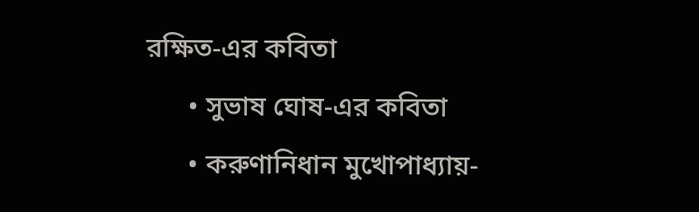রক্ষিত-এর কবিতা
      • সুভাষ ঘোষ-এর কবিতা
      • করুণানিধান মুখোপাধ্যায়-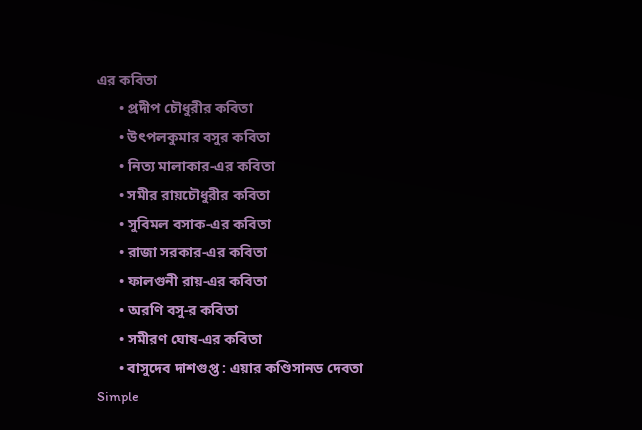এর কবিতা
      • প্রদীপ চৌধুরীর কবিতা
      • উৎপলকুমার বসুর কবিতা
      • নিত্য মালাকার-এর কবিতা
      • সমীর রায়চৌধুরীর কবিতা
      • সুবিমল বসাক-এর কবিতা
      • রাজা সরকার-এর কবিতা
      • ফালগুনী রায়-এর কবিতা
      • অরণি বসু-র কবিতা
      • সমীরণ ঘোষ-এর কবিতা
      • বাসুদেব দাশগুপ্ত : এয়ার কণ্ডিসানড দেবতা
Simple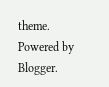theme. Powered by Blogger.